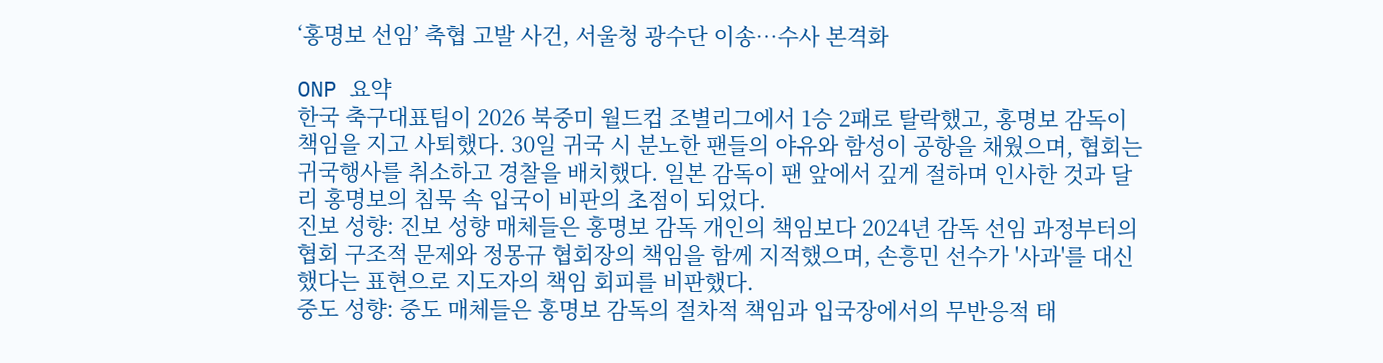‘홍명보 선임’ 축협 고발 사건, 서울청 광수단 이송…수사 본격화

ONP 요약
한국 축구대표팀이 2026 북중미 월드컵 조별리그에서 1승 2패로 탈락했고, 홍명보 감독이 책임을 지고 사퇴했다. 30일 귀국 시 분노한 팬들의 야유와 함성이 공항을 채웠으며, 협회는 귀국행사를 취소하고 경찰을 배치했다. 일본 감독이 팬 앞에서 깊게 절하며 인사한 것과 달리 홍명보의 침묵 속 입국이 비판의 초점이 되었다.
진보 성향: 진보 성향 매체들은 홍명보 감독 개인의 책임보다 2024년 감독 선임 과정부터의 협회 구조적 문제와 정몽규 협회장의 책임을 함께 지적했으며, 손흥민 선수가 '사과'를 대신했다는 표현으로 지도자의 책임 회피를 비판했다.
중도 성향: 중도 매체들은 홍명보 감독의 절차적 책임과 입국장에서의 무반응적 태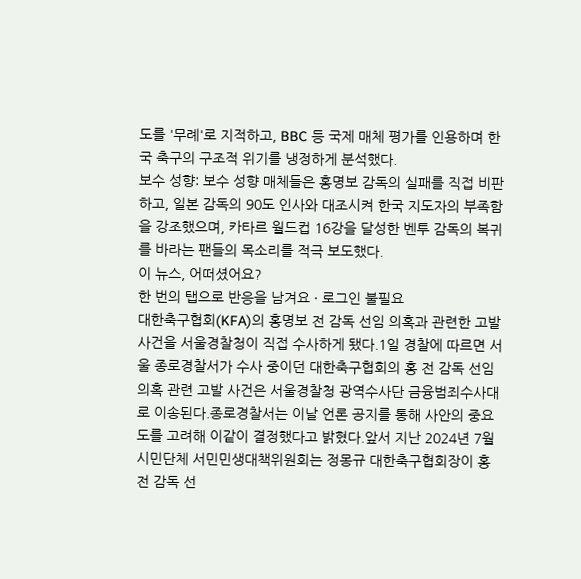도를 '무례'로 지적하고, BBC 등 국제 매체 평가를 인용하며 한국 축구의 구조적 위기를 냉정하게 분석했다.
보수 성향: 보수 성향 매체들은 홍명보 감독의 실패를 직접 비판하고, 일본 감독의 90도 인사와 대조시켜 한국 지도자의 부족함을 강조했으며, 카타르 월드컵 16강을 달성한 벤투 감독의 복귀를 바라는 팬들의 목소리를 적극 보도했다.
이 뉴스, 어떠셨어요?
한 번의 탭으로 반응을 남겨요 · 로그인 불필요
대한축구협회(KFA)의 홍명보 전 감독 선임 의혹과 관련한 고발 사건을 서울경찰청이 직접 수사하게 됐다.1일 경찰에 따르면 서울 종로경찰서가 수사 중이던 대한축구협회의 홍 전 감독 선임 의혹 관련 고발 사건은 서울경찰청 광역수사단 금융범죄수사대로 이송된다.종로경찰서는 이날 언론 공지를 통해 사안의 중요도를 고려해 이같이 결정했다고 밝혔다.앞서 지난 2024년 7월 시민단체 서민민생대책위원회는 정몽규 대한축구협회장이 홍 전 감독 선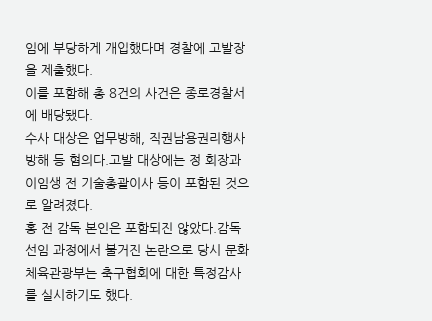임에 부당하게 개입했다며 경찰에 고발장을 제출했다.
이를 포함해 총 8건의 사건은 종로경찰서에 배당됐다.
수사 대상은 업무방해, 직권남용권리행사방해 등 혐의다.고발 대상에는 정 회장과 이임생 전 기술총괄이사 등이 포함된 것으로 알려졌다.
홍 전 감독 본인은 포함되진 않았다.감독 선임 과정에서 불거진 논란으로 당시 문화체육관광부는 축구협회에 대한 특정감사를 실시하기도 했다.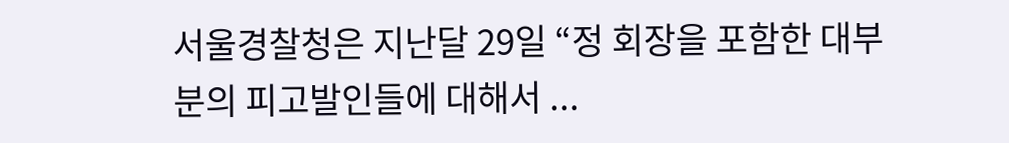서울경찰청은 지난달 29일 “정 회장을 포함한 대부분의 피고발인들에 대해서 ...